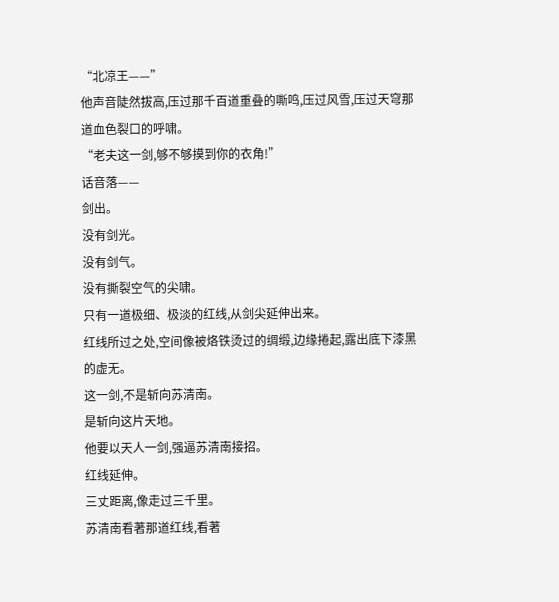“北凉王——”
他声音陡然拔高,压过那千百道重叠的嘶鸣,压过风雪,压过天穹那道血色裂口的呼啸。
“老夫这一剑,够不够摸到你的衣角!”
话音落——
剑出。
没有剑光。
没有剑气。
没有撕裂空气的尖啸。
只有一道极细、极淡的红线,从剑尖延伸出来。
红线所过之处,空间像被烙铁烫过的绸缎,边缘捲起,露出底下漆黑的虚无。
这一剑,不是斩向苏清南。
是斩向这片天地。
他要以天人一剑,强逼苏清南接招。
红线延伸。
三丈距离,像走过三千里。
苏清南看著那道红线,看著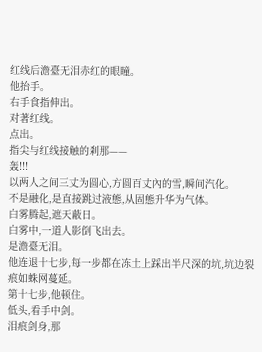红线后澹臺无泪赤红的眼瞳。
他抬手。
右手食指伸出。
对著红线。
点出。
指尖与红线接触的剎那——
轰!!!
以两人之间三丈为圆心,方圆百丈內的雪,瞬间汽化。
不是融化,是直接跳过液態,从固態升华为气体。
白雾腾起,遮天蔽日。
白雾中,一道人影倒飞出去。
是澹臺无泪。
他连退十七步,每一步都在冻土上踩出半尺深的坑,坑边裂痕如蛛网蔓延。
第十七步,他顿住。
低头,看手中剑。
泪痕剑身,那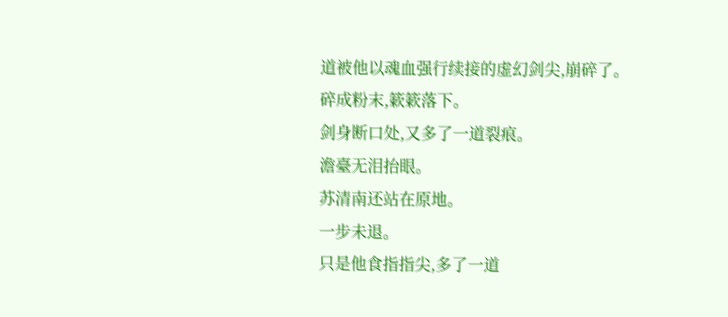道被他以魂血强行续接的虚幻剑尖,崩碎了。
碎成粉末,簌簌落下。
剑身断口处,又多了一道裂痕。
澹臺无泪抬眼。
苏清南还站在原地。
一步未退。
只是他食指指尖,多了一道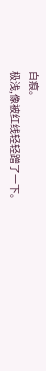白痕。
极浅,像被红线轻轻蹭了一下。